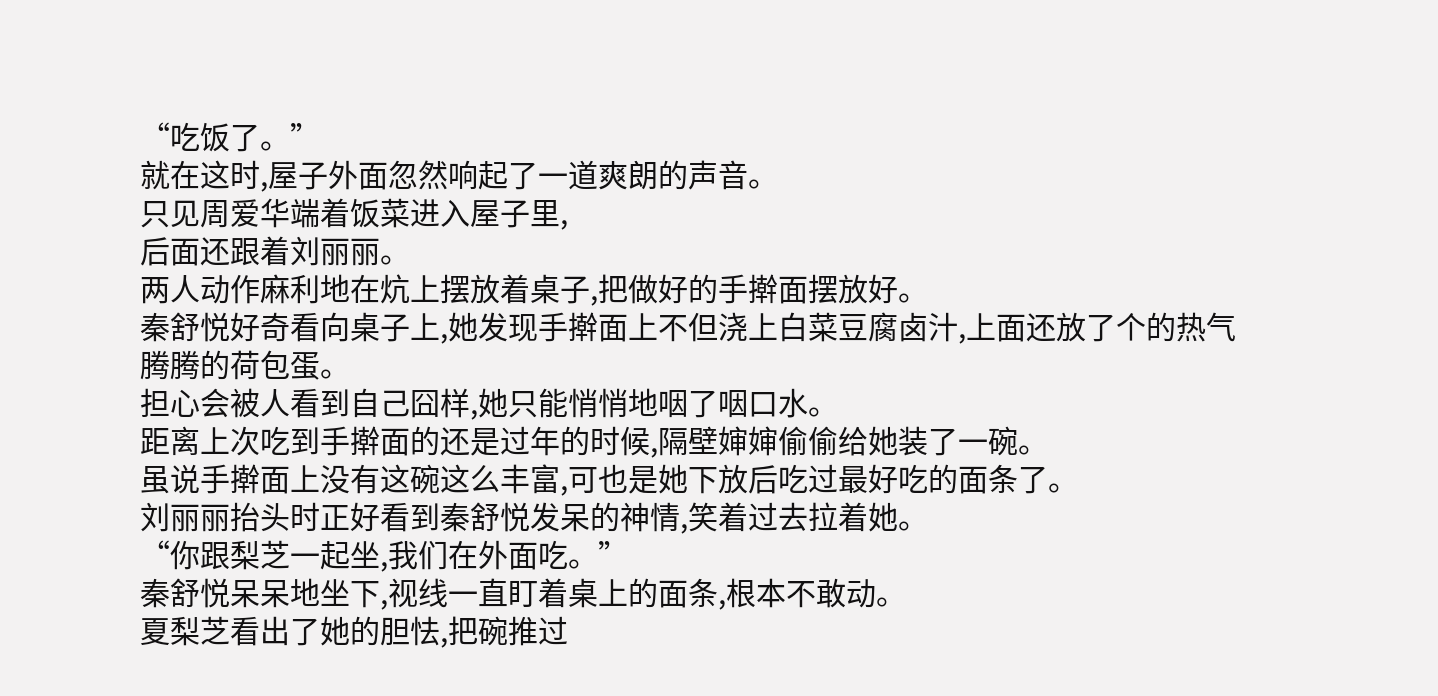“吃饭了。”
就在这时,屋子外面忽然响起了一道爽朗的声音。
只见周爱华端着饭菜进入屋子里,
后面还跟着刘丽丽。
两人动作麻利地在炕上摆放着桌子,把做好的手擀面摆放好。
秦舒悦好奇看向桌子上,她发现手擀面上不但浇上白菜豆腐卤汁,上面还放了个的热气腾腾的荷包蛋。
担心会被人看到自己囧样,她只能悄悄地咽了咽口水。
距离上次吃到手擀面的还是过年的时候,隔壁婶婶偷偷给她装了一碗。
虽说手擀面上没有这碗这么丰富,可也是她下放后吃过最好吃的面条了。
刘丽丽抬头时正好看到秦舒悦发呆的神情,笑着过去拉着她。
“你跟梨芝一起坐,我们在外面吃。”
秦舒悦呆呆地坐下,视线一直盯着桌上的面条,根本不敢动。
夏梨芝看出了她的胆怯,把碗推过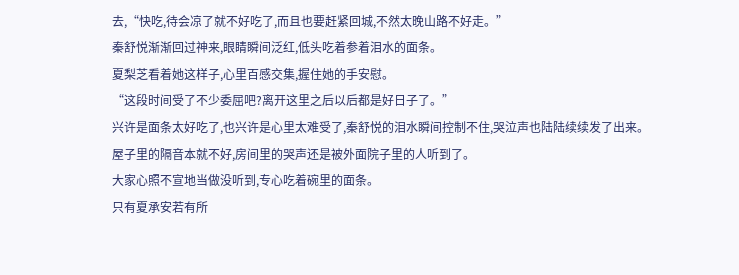去,“快吃,待会凉了就不好吃了,而且也要赶紧回城,不然太晚山路不好走。”
秦舒悦渐渐回过神来,眼睛瞬间泛红,低头吃着参着泪水的面条。
夏梨芝看着她这样子,心里百感交集,握住她的手安慰。
“这段时间受了不少委屈吧?离开这里之后以后都是好日子了。”
兴许是面条太好吃了,也兴许是心里太难受了,秦舒悦的泪水瞬间控制不住,哭泣声也陆陆续续发了出来。
屋子里的隔音本就不好,房间里的哭声还是被外面院子里的人听到了。
大家心照不宣地当做没听到,专心吃着碗里的面条。
只有夏承安若有所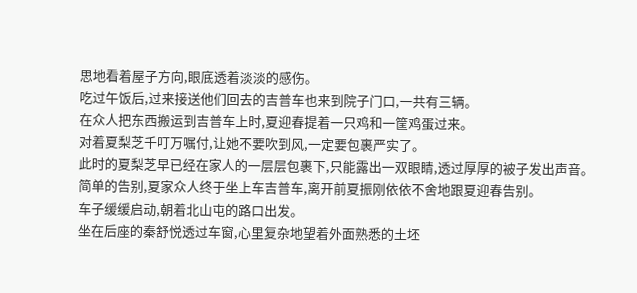思地看着屋子方向,眼底透着淡淡的感伤。
吃过午饭后,过来接送他们回去的吉普车也来到院子门口,一共有三辆。
在众人把东西搬运到吉普车上时,夏迎春提着一只鸡和一筐鸡蛋过来。
对着夏梨芝千叮万嘱付,让她不要吹到风,一定要包裹严实了。
此时的夏梨芝早已经在家人的一层层包裹下,只能露出一双眼睛,透过厚厚的被子发出声音。
简单的告别,夏家众人终于坐上车吉普车,离开前夏振刚依依不舍地跟夏迎春告别。
车子缓缓启动,朝着北山屯的路口出发。
坐在后座的秦舒悦透过车窗,心里复杂地望着外面熟悉的土坯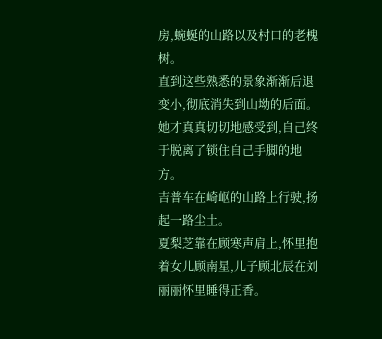房,蜿蜒的山路以及村口的老槐树。
直到这些熟悉的景象渐渐后退变小,彻底消失到山坳的后面。
她才真真切切地感受到,自己终于脱离了锁住自己手脚的地方。
吉普车在崎岖的山路上行驶,扬起一路尘土。
夏梨芝靠在顾寒声肩上,怀里抱着女儿顾南星,儿子顾北辰在刘丽丽怀里睡得正香。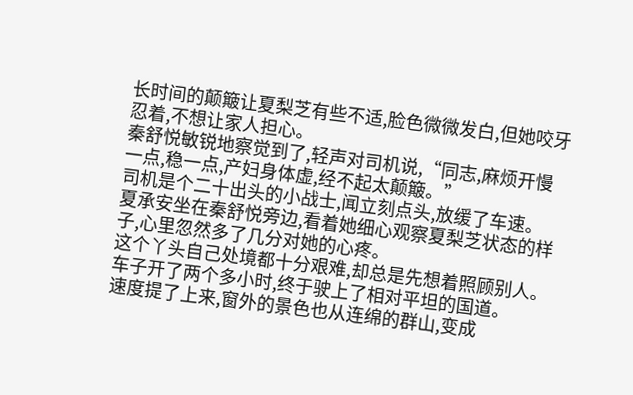长时间的颠簸让夏梨芝有些不适,脸色微微发白,但她咬牙忍着,不想让家人担心。
秦舒悦敏锐地察觉到了,轻声对司机说,“同志,麻烦开慢一点,稳一点,产妇身体虚,经不起太颠簸。”
司机是个二十出头的小战士,闻立刻点头,放缓了车速。
夏承安坐在秦舒悦旁边,看着她细心观察夏梨芝状态的样子,心里忽然多了几分对她的心疼。
这个丫头自己处境都十分艰难,却总是先想着照顾别人。
车子开了两个多小时,终于驶上了相对平坦的国道。
速度提了上来,窗外的景色也从连绵的群山,变成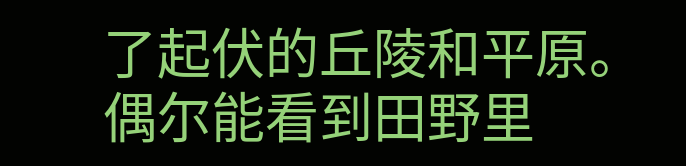了起伏的丘陵和平原。
偶尔能看到田野里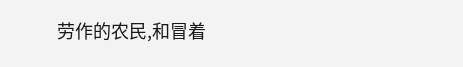劳作的农民,和冒着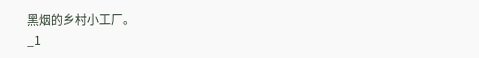黑烟的乡村小工厂。
_1